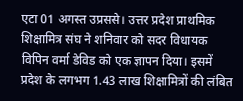एटा 01 अगस्त उप्रससे। उत्तर प्रदेश प्राथमिक शिक्षामित्र संघ ने शनिवार को सदर विधायक विपिन वर्मा डेविड को एक ज्ञापन दिया। इसमें प्रदेश के लगभग 1.43 लाख शिक्षामित्रों की लंबित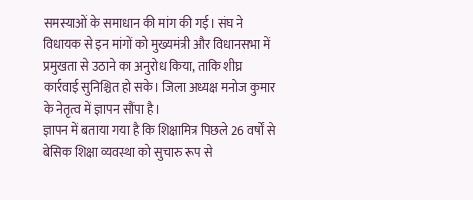समस्याओं के समाधान की मांग की गई। संघ ने विधायक से इन मांगों को मुख्यमंत्री और विधानसभा में प्रमुखता से उठाने का अनुरोध किया, ताकि शीघ्र कार्रवाई सुनिश्चित हो सके। जिला अध्यक्ष मनोज कुमार के नेतृत्व में ज्ञापन सौंपा है।
ज्ञापन में बताया गया है कि शिक्षामित्र पिछले 26 वर्षों से बेसिक शिक्षा व्यवस्था को सुचारु रूप से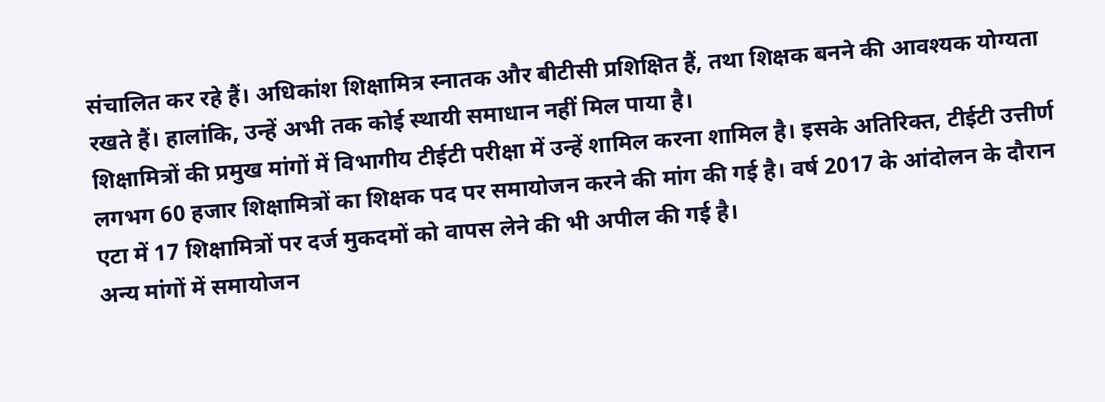संचालित कर रहे हैं। अधिकांश शिक्षामित्र स्नातक और बीटीसी प्रशिक्षित हैं, तथा शिक्षक बनने की आवश्यक योग्यता रखते हैं। हालांकि, उन्हें अभी तक कोई स्थायी समाधान नहीं मिल पाया है।
शिक्षामित्रों की प्रमुख मांगों में विभागीय टीईटी परीक्षा में उन्हें शामिल करना शामिल है। इसके अतिरिक्त, टीईटी उत्तीर्ण लगभग 60 हजार शिक्षामित्रों का शिक्षक पद पर समायोजन करने की मांग की गई है। वर्ष 2017 के आंदोलन के दौरान एटा में 17 शिक्षामित्रों पर दर्ज मुकदमों को वापस लेने की भी अपील की गई है।
अन्य मांगों में समायोजन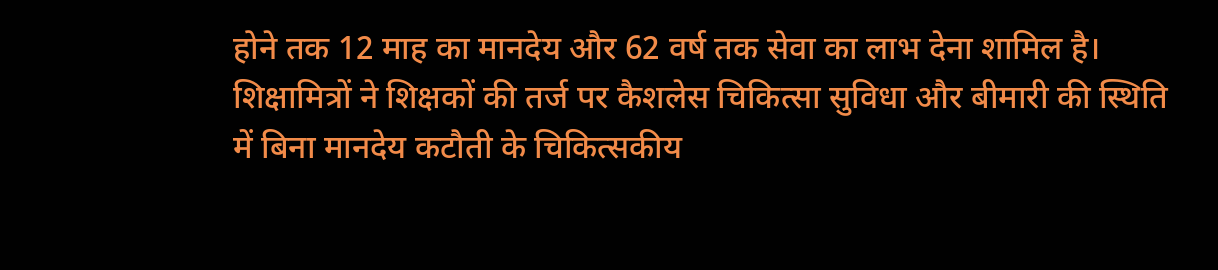होने तक 12 माह का मानदेय और 62 वर्ष तक सेवा का लाभ देना शामिल है। शिक्षामित्रों ने शिक्षकों की तर्ज पर कैशलेस चिकित्सा सुविधा और बीमारी की स्थिति में बिना मानदेय कटौती के चिकित्सकीय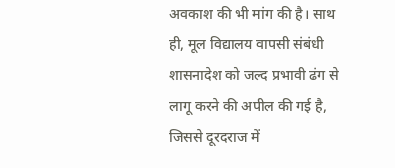अवकाश की भी मांग की है। साथ ही, मूल विद्यालय वापसी संबंधी शासनादेश को जल्द प्रभावी ढंग से लागू करने की अपील की गई है, जिससे दूरदराज में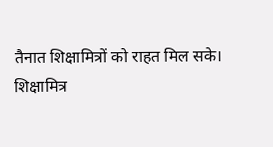तैनात शिक्षामित्रों को राहत मिल सके।
शिक्षामित्र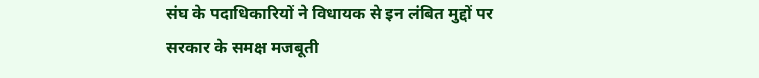संघ के पदाधिकारियों ने विधायक से इन लंबित मुद्दों पर सरकार के समक्ष मजबूती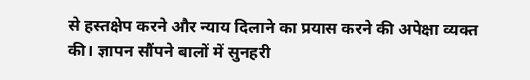से हस्तक्षेप करने और न्याय दिलाने का प्रयास करने की अपेक्षा व्यक्त की। ज्ञापन सौंपने बालों में सुनहरी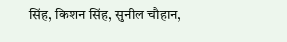सिंह, किशन सिंह, सुनील चौहान,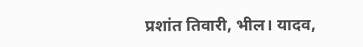प्रशांत तिवारी, भील। यादव,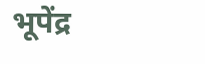भूपेंद्र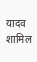यादव शामिल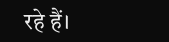रहे हैं।